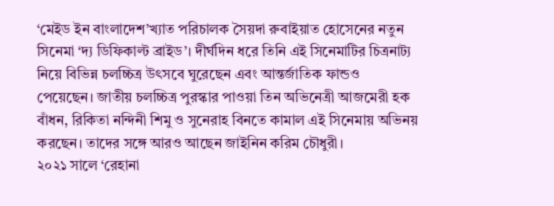‘মেইড ইন বাংলাদেশ’খ্যাত পরিচালক সৈয়দা রুবাইয়াত হোসেনের নতুন সিনেমা ‘দ্য ডিফিকাল্ট ব্রাইড’। দীর্ঘদিন ধরে তিনি এই সিনেমাটির চিত্রনাট্য নিয়ে বিভিন্ন চলচ্চিত্র উৎসবে ঘুরেছেন এবং আন্তর্জাতিক ফান্ডও পেয়েছেন। জাতীয় চলচ্চিত্র পুরস্কার পাওয়া তিন অভিনেত্রী আজমেরী হক বাঁধন, রিকিতা নন্দিনী শিমু ও সুনেরাহ বিনতে কামাল এই সিনেমায় অভিনয় করছেন। তাদের সঙ্গে আরও আছেন জাইনিন করিম চৌধুরী।
২০২১ সালে ‘রেহানা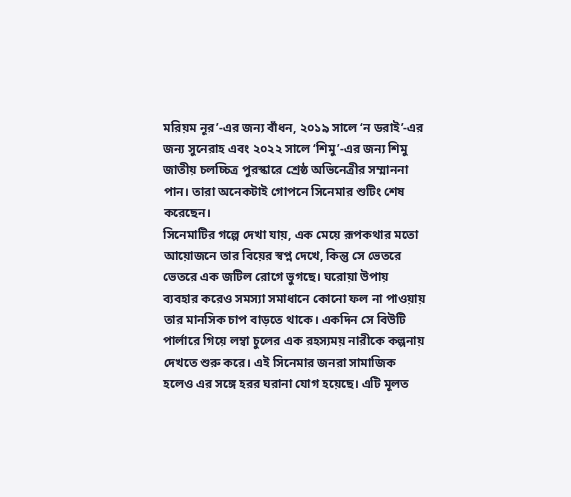মরিয়ম নূর’-এর জন্য বাঁধন, ২০১৯ সালে ‘ন ডরাই’-এর জন্য সুনেরাহ এবং ২০২২ সালে ‘শিমু’-এর জন্য শিমু জাতীয় চলচ্চিত্র পুরস্কারে শ্রেষ্ঠ অভিনেত্রীর সম্মাননা পান। তারা অনেকটাই গোপনে সিনেমার শুটিং শেষ করেছেন।
সিনেমাটির গল্পে দেখা যায়, এক মেয়ে রূপকথার মতো আয়োজনে তার বিয়ের স্বপ্ন দেখে, কিন্তু সে ভেতরে ভেতরে এক জটিল রোগে ভুগছে। ঘরোয়া উপায় ব্যবহার করেও সমস্যা সমাধানে কোনো ফল না পাওয়ায় তার মানসিক চাপ বাড়তে থাকে। একদিন সে বিউটি পার্লারে গিয়ে লম্বা চুলের এক রহস্যময় নারীকে কল্পনায় দেখতে শুরু করে। এই সিনেমার জনরা সামাজিক হলেও এর সঙ্গে হরর ঘরানা যোগ হয়েছে। এটি মূলত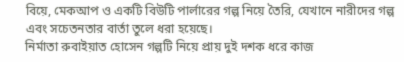বিয়ে, মেকআপ ও একটি বিউটি পার্লারের গল্প নিয়ে তৈরি, যেখানে নারীদের গল্প এবং সচেতনতার বার্তা তুলে ধরা হয়েছে।
নির্মাতা রুবাইয়াত হোসেন গল্পটি নিয়ে প্রায় দুই দশক ধরে কাজ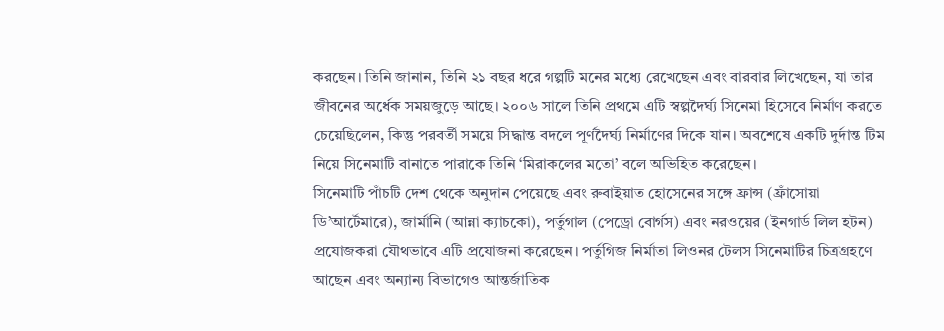করছেন। তিনি জানান, তিনি ২১ বছর ধরে গল্পটি মনের মধ্যে রেখেছেন এবং বারবার লিখেছেন, যা তার জীবনের অর্ধেক সময়জুড়ে আছে। ২০০৬ সালে তিনি প্রথমে এটি স্বল্পদৈর্ঘ্য সিনেমা হিসেবে নির্মাণ করতে চেয়েছিলেন, কিন্তু পরবর্তী সময়ে সিদ্ধান্ত বদলে পূর্ণদৈর্ঘ্য নির্মাণের দিকে যান। অবশেষে একটি দুর্দান্ত টিম নিয়ে সিনেমাটি বানাতে পারাকে তিনি ‘মিরাকলের মতো’ বলে অভিহিত করেছেন।
সিনেমাটি পাঁচটি দেশ থেকে অনুদান পেয়েছে এবং রুবাইয়াত হোসেনের সঙ্গে ফ্রান্স (ফ্রাঁসোয়া ডি’আর্টেমারে), জার্মানি (আন্না ক্যাচকো), পর্তুগাল (পেড্রো বোর্গস) এবং নরওয়ের (ইনগার্ড লিল হটন) প্রযোজকরা যৌথভাবে এটি প্রযোজনা করেছেন। পর্তুগিজ নির্মাতা লিওনর টেলস সিনেমাটির চিত্রগ্রহণে আছেন এবং অন্যান্য বিভাগেও আন্তর্জাতিক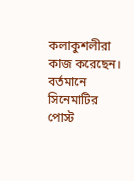কলাকুশলীরা কাজ করেছেন।
বর্তমানে সিনেমাটির পোস্ট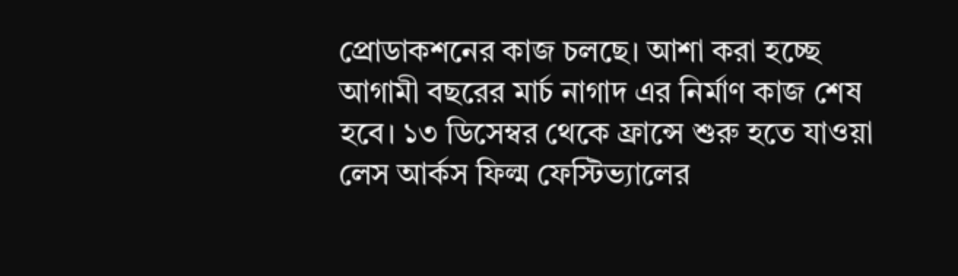প্রোডাকশনের কাজ চলছে। আশা করা হচ্ছে আগামী বছরের মার্চ নাগাদ এর নির্মাণ কাজ শেষ হবে। ১৩ ডিসেম্বর থেকে ফ্রান্সে শুরু হতে যাওয়া লেস আর্কস ফিল্ম ফেস্টিভ্যালের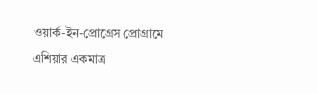ওয়ার্ক-ইন-প্রোগ্রেস প্রোগ্রামে এশিয়ার একমাত্র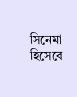সিনেমা হিসেবে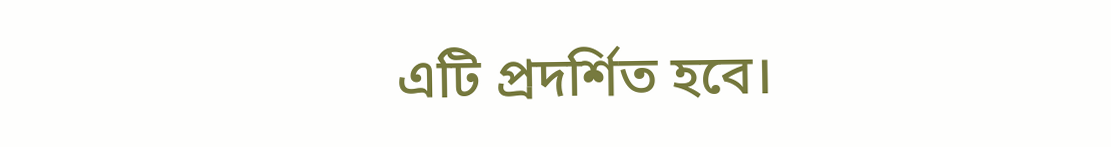এটি প্রদর্শিত হবে।